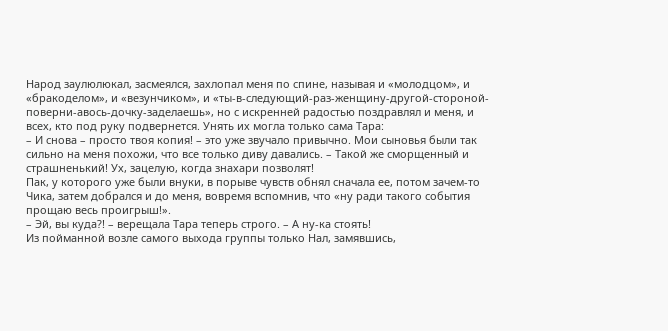Народ заулюлюкал, засмеялся, захлопал меня по спине, называя и «молодцом», и «бракоделом», и «везунчиком», и «ты-в-следующий-раз-женщину-другой-стороной-поверни-авось-дочку-заделаешь», но с искренней радостью поздравлял и меня, и всех, кто под руку подвернется. Унять их могла только сама Тара:
– И снова – просто твоя копия! – это уже звучало привычно. Мои сыновья были так сильно на меня похожи, что все только диву давались. – Такой же сморщенный и страшненький! Ух, зацелую, когда знахари позволят!
Пак, у которого уже были внуки, в порыве чувств обнял сначала ее, потом зачем-то Чика, затем добрался и до меня, вовремя вспомнив, что «ну ради такого события прощаю весь проигрыш!».
– Эй, вы куда?! – верещала Тара теперь строго. – А ну-ка стоять!
Из пойманной возле самого выхода группы только Нал, замявшись,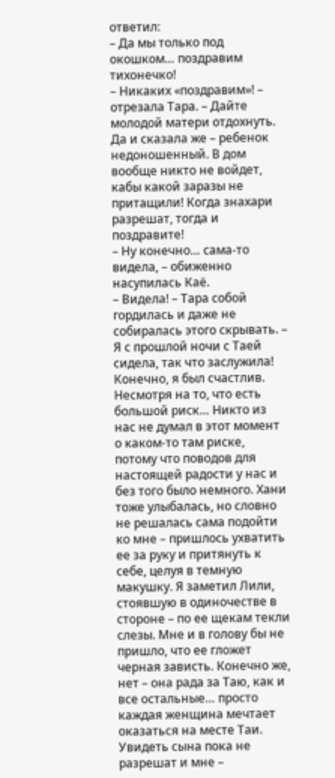ответил:
– Да мы только под окошком… поздравим тихонечко!
– Никаких «поздравим»! – отрезала Тара. – Дайте молодой матери отдохнуть. Да и сказала же – ребенок недоношенный. В дом вообще никто не войдет, кабы какой заразы не притащили! Когда знахари разрешат, тогда и поздравите!
– Ну конечно… сама-то видела, – обиженно насупилась Каё.
– Видела! – Тара собой гордилась и даже не собиралась этого скрывать. – Я с прошлой ночи с Таей сидела, так что заслужила!
Конечно, я был счастлив. Несмотря на то, что есть большой риск… Никто из нас не думал в этот момент о каком-то там риске, потому что поводов для настоящей радости у нас и без того было немного. Хани тоже улыбалась, но словно не решалась сама подойти ко мне – пришлось ухватить ее за руку и притянуть к себе, целуя в темную макушку. Я заметил Лили, стоявшую в одиночестве в стороне – по ее щекам текли слезы. Мне и в голову бы не пришло, что ее гложет черная зависть. Конечно же, нет – она рада за Таю, как и все остальные… просто каждая женщина мечтает оказаться на месте Таи.
Увидеть сына пока не разрешат и мне –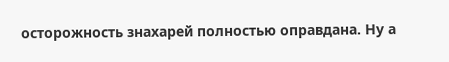осторожность знахарей полностью оправдана. Ну а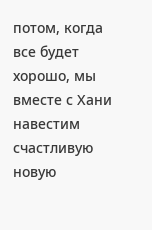потом, когда все будет хорошо, мы вместе с Хани навестим счастливую новую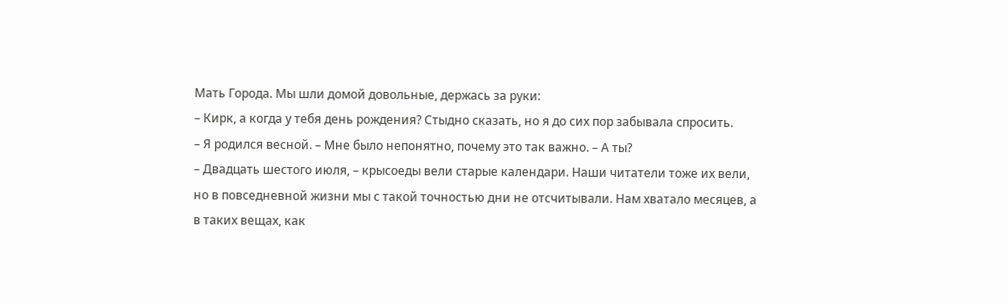Мать Города. Мы шли домой довольные, держась за руки:
– Кирк, а когда у тебя день рождения? Стыдно сказать, но я до сих пор забывала спросить.
– Я родился весной. – Мне было непонятно, почему это так важно. – А ты?
– Двадцать шестого июля, – крысоеды вели старые календари. Наши читатели тоже их вели, но в повседневной жизни мы с такой точностью дни не отсчитывали. Нам хватало месяцев, а в таких вещах, как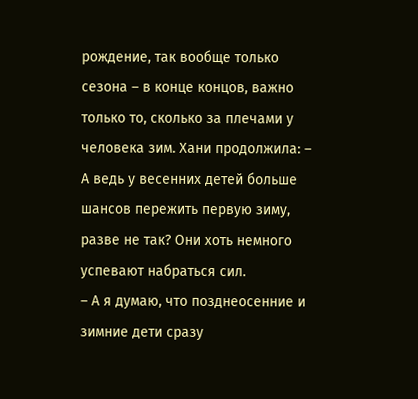рождение, так вообще только сезона – в конце концов, важно только то, сколько за плечами у человека зим. Хани продолжила: – А ведь у весенних детей больше шансов пережить первую зиму, разве не так? Они хоть немного успевают набраться сил.
– А я думаю, что позднеосенние и зимние дети сразу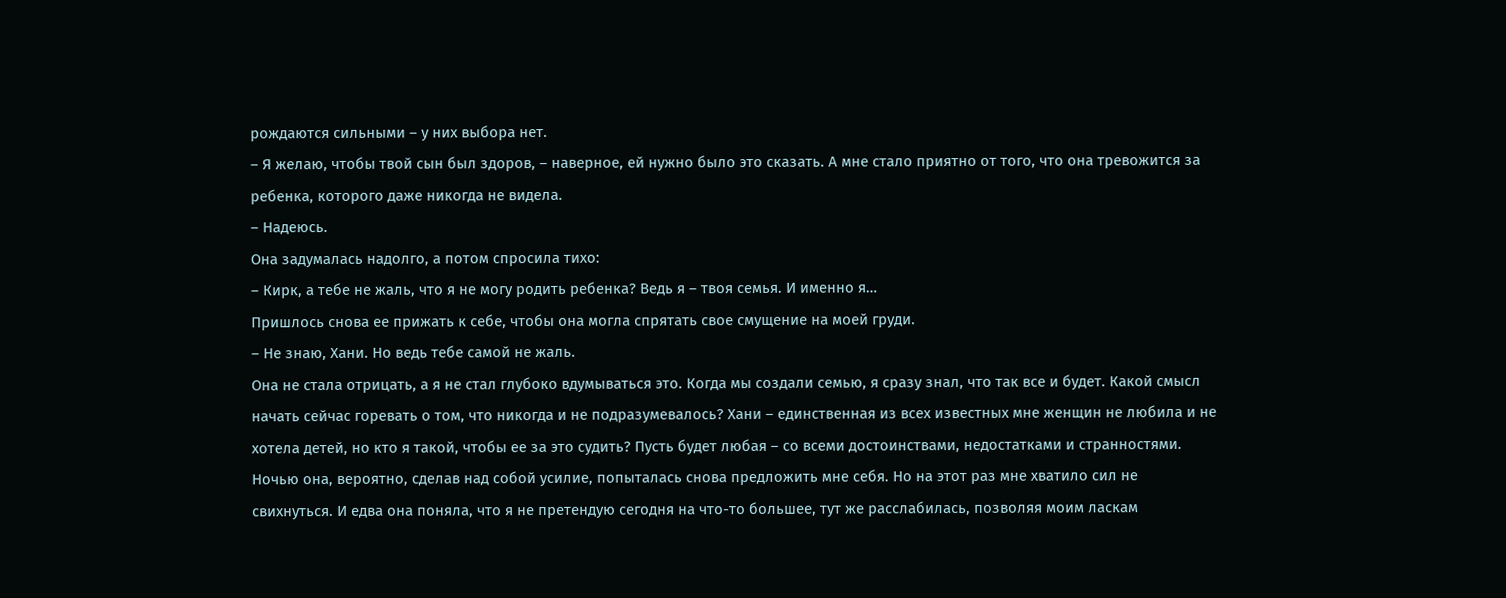рождаются сильными – у них выбора нет.
– Я желаю, чтобы твой сын был здоров, – наверное, ей нужно было это сказать. А мне стало приятно от того, что она тревожится за ребенка, которого даже никогда не видела.
– Надеюсь.
Она задумалась надолго, а потом спросила тихо:
– Кирк, а тебе не жаль, что я не могу родить ребенка? Ведь я – твоя семья. И именно я…
Пришлось снова ее прижать к себе, чтобы она могла спрятать свое смущение на моей груди.
– Не знаю, Хани. Но ведь тебе самой не жаль.
Она не стала отрицать, а я не стал глубоко вдумываться это. Когда мы создали семью, я сразу знал, что так все и будет. Какой смысл начать сейчас горевать о том, что никогда и не подразумевалось? Хани – единственная из всех известных мне женщин не любила и не хотела детей, но кто я такой, чтобы ее за это судить? Пусть будет любая – со всеми достоинствами, недостатками и странностями.
Ночью она, вероятно, сделав над собой усилие, попыталась снова предложить мне себя. Но на этот раз мне хватило сил не свихнуться. И едва она поняла, что я не претендую сегодня на что-то большее, тут же расслабилась, позволяя моим ласкам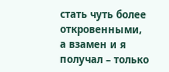стать чуть более откровенными, а взамен и я получал – только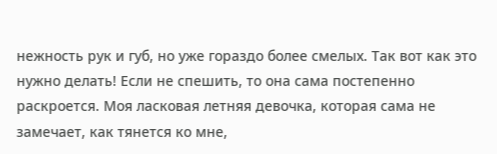нежность рук и губ, но уже гораздо более смелых. Так вот как это нужно делать! Если не спешить, то она сама постепенно раскроется. Моя ласковая летняя девочка, которая сама не замечает, как тянется ко мне,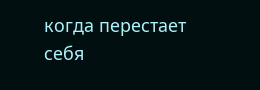когда перестает себя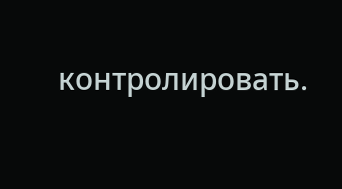контролировать.